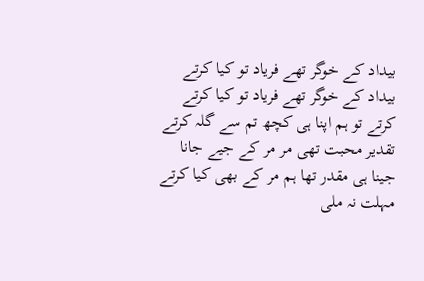بیداد کے خوگر تھے فریاد تو کیا کرتے
بیداد کے خوگر تھے فریاد تو کیا کرتے
کرتے تو ہم اپنا ہی کچھ تم سے گلہ کرتے
تقدیر محبت تھی مر مر کے جیے جانا
جینا ہی مقدر تھا ہم مر کے بھی کیا کرتے
مہلت نہ ملی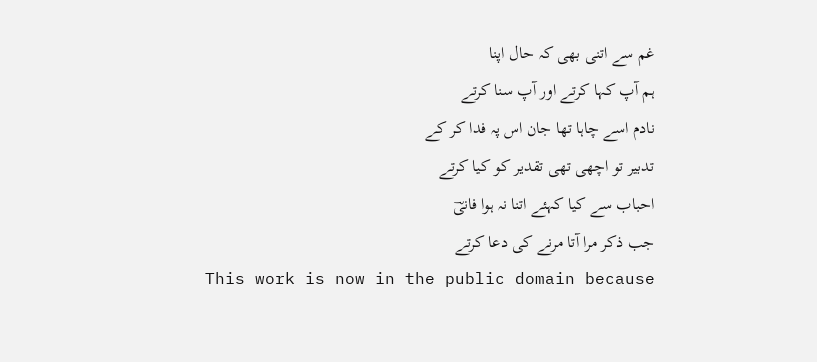غم سے اتنی بھی کہ حال اپنا
ہم آپ کہا کرتے اور آپ سنا کرتے
نادم اسے چاہا تھا جان اس پہ فدا کر کے
تدبیر تو اچھی تھی تقدیر کو کیا کرتے
احباب سے کیا کہئے اتنا نہ ہوا فانیؔ
جب ذکر مرا آتا مرنے کی دعا کرتے
This work is now in the public domain because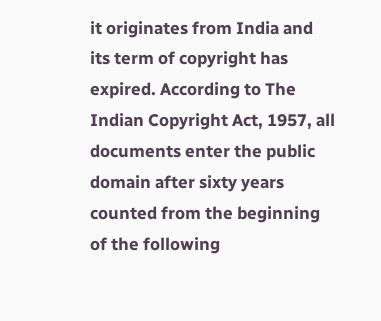it originates from India and its term of copyright has expired. According to The Indian Copyright Act, 1957, all documents enter the public domain after sixty years counted from the beginning of the following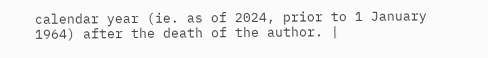calendar year (ie. as of 2024, prior to 1 January 1964) after the death of the author. |